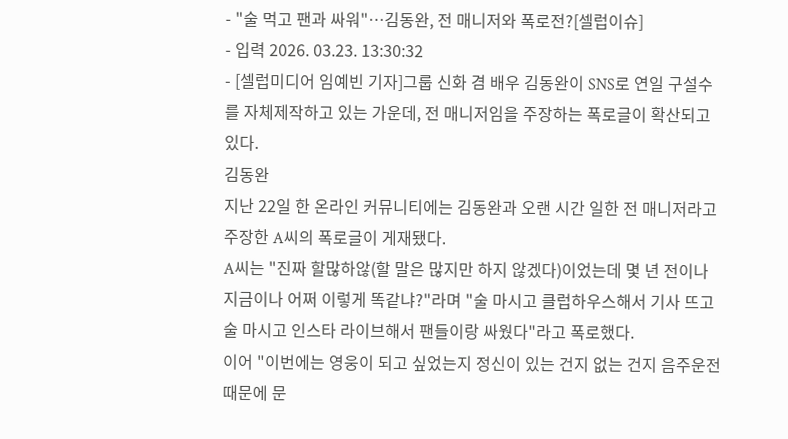- "술 먹고 팬과 싸워"…김동완, 전 매니저와 폭로전?[셀럽이슈]
- 입력 2026. 03.23. 13:30:32
- [셀럽미디어 임예빈 기자]그룹 신화 겸 배우 김동완이 SNS로 연일 구설수를 자체제작하고 있는 가운데, 전 매니저임을 주장하는 폭로글이 확산되고 있다.
김동완
지난 22일 한 온라인 커뮤니티에는 김동완과 오랜 시간 일한 전 매니저라고 주장한 A씨의 폭로글이 게재됐다.
A씨는 "진짜 할많하않(할 말은 많지만 하지 않겠다)이었는데 몇 년 전이나 지금이나 어쩌 이렇게 똑같냐?"라며 "술 마시고 클럽하우스해서 기사 뜨고 술 마시고 인스타 라이브해서 팬들이랑 싸웠다"라고 폭로했다.
이어 "이번에는 영웅이 되고 싶었는지 정신이 있는 건지 없는 건지 음주운전 때문에 문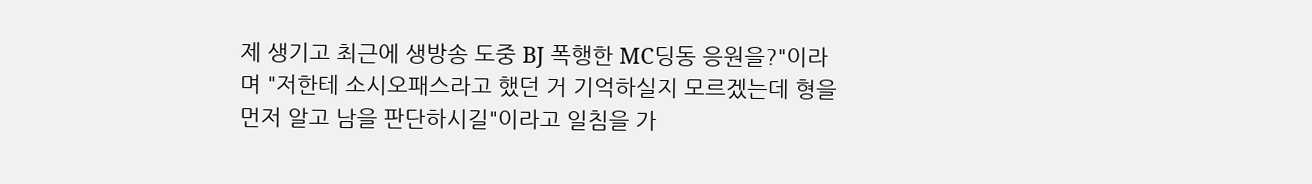제 생기고 최근에 생방송 도중 BJ 폭행한 MC딩동 응원을?"이라며 "저한테 소시오패스라고 했던 거 기억하실지 모르겠는데 형을 먼저 알고 남을 판단하시길"이라고 일침을 가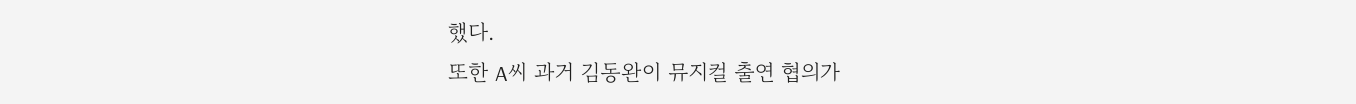했다.
또한 A씨 과거 김동완이 뮤지컬 출연 협의가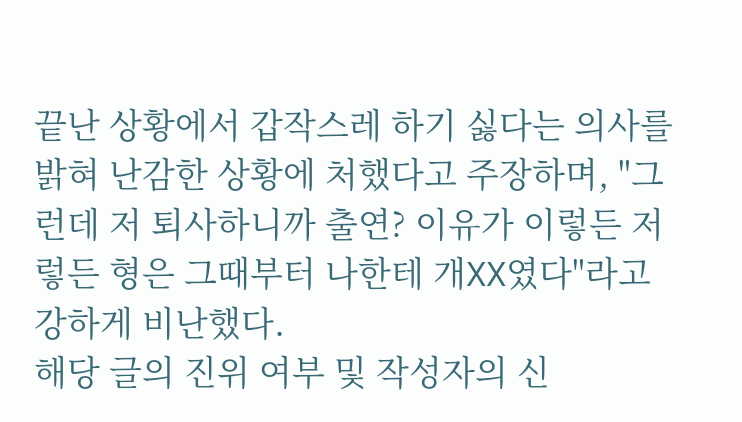끝난 상황에서 갑작스레 하기 싫다는 의사를 밝혀 난감한 상황에 처했다고 주장하며, "그런데 저 퇴사하니까 출연? 이유가 이렇든 저렇든 형은 그때부터 나한테 개XX였다"라고 강하게 비난했다.
해당 글의 진위 여부 및 작성자의 신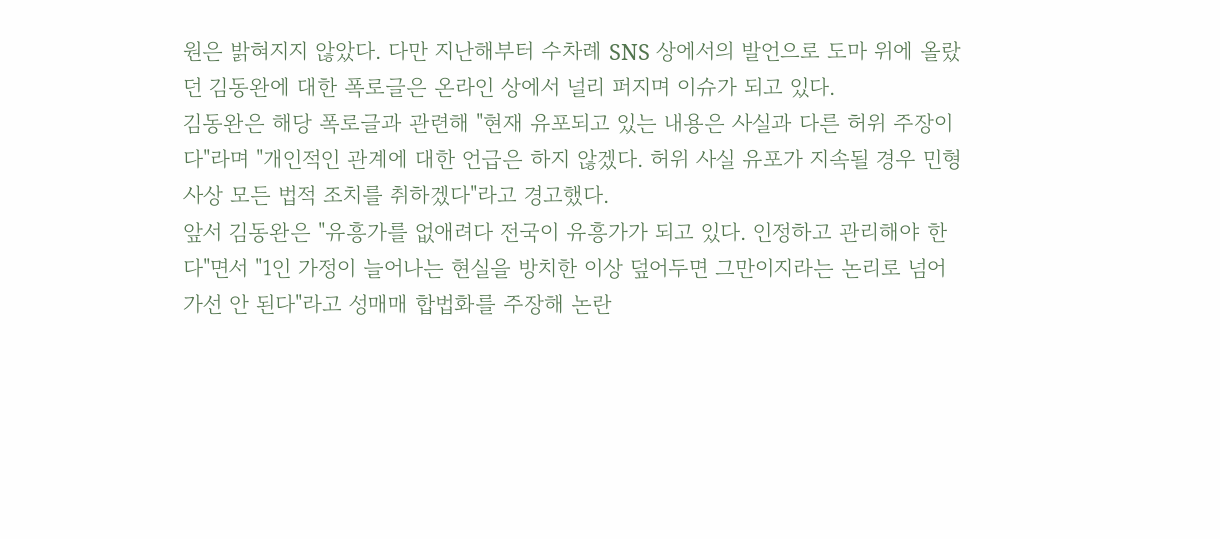원은 밝혀지지 않았다. 다만 지난해부터 수차례 SNS 상에서의 발언으로 도마 위에 올랐던 김동완에 대한 폭로글은 온라인 상에서 널리 퍼지며 이슈가 되고 있다.
김동완은 해당 폭로글과 관련해 "현재 유포되고 있는 내용은 사실과 다른 허위 주장이다"라며 "개인적인 관계에 대한 언급은 하지 않겠다. 허위 사실 유포가 지속될 경우 민형사상 모든 법적 조치를 취하겠다"라고 경고했다.
앞서 김동완은 "유흥가를 없애려다 전국이 유흥가가 되고 있다. 인정하고 관리해야 한다"면서 "1인 가정이 늘어나는 현실을 방치한 이상 덮어두면 그만이지라는 논리로 넘어가선 안 된다"라고 성매매 합법화를 주장해 논란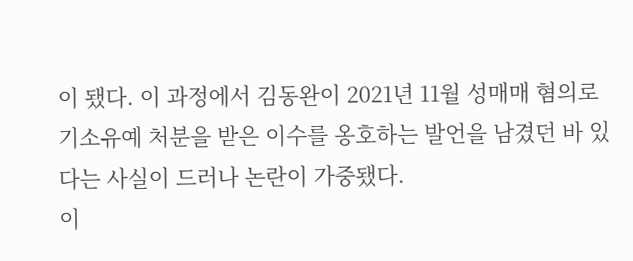이 됐다. 이 과정에서 김동완이 2021년 11월 성매매 혐의로 기소유예 처분을 받은 이수를 옹호하는 발언을 남겼던 바 있다는 사실이 드러나 논란이 가중됐다.
이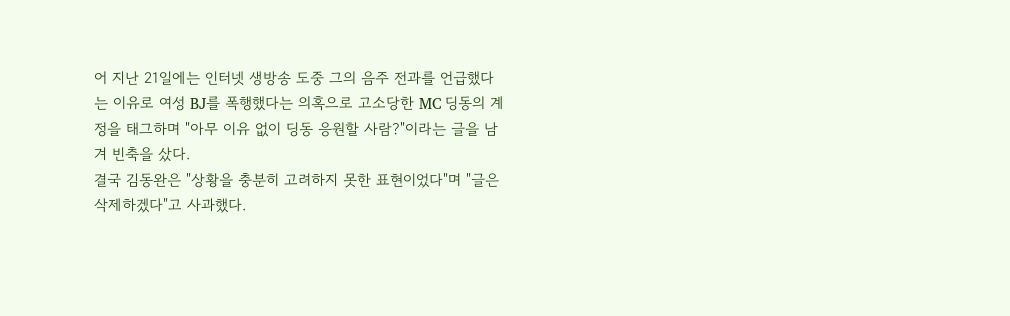어 지난 21일에는 인터넷 생방송 도중 그의 음주 전과를 언급했다는 이유로 여성 BJ를 폭행했다는 의혹으로 고소당한 MC 딩동의 계정을 태그하며 "아무 이유 없이 딩동 응원할 사람?"이라는 글을 남겨 빈축을 샀다.
결국 김동완은 "상황을 충분히 고려하지 못한 표현이었다"며 "글은 삭제하겠다"고 사과했다.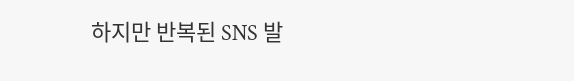하지만 반복된 SNS 발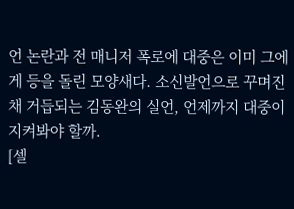언 논란과 전 매니저 폭로에 대중은 이미 그에게 등을 돌린 모양새다. 소신발언으로 꾸며진 채 거듭되는 김동완의 실언, 언제까지 대중이 지켜봐야 할까.
[셀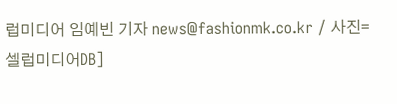럽미디어 임예빈 기자 news@fashionmk.co.kr / 사진=셀럽미디어DB]